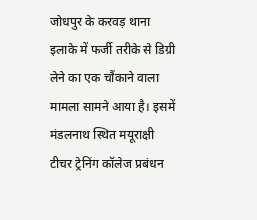जोधपुर के करवड़ थाना इलाके में फर्जी तरीके से डिग्री लेने का एक चौंकाने वाला मामला सामने आया है। इसमें मंडलनाथ स्थित मयूराक्षी टीचर ट्रेनिंग कॉलेज प्रबंधन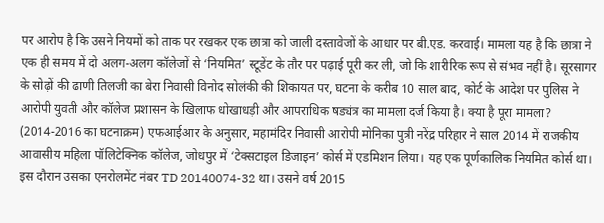पर आरोप है कि उसने नियमों को ताक पर रखकर एक छात्रा को जाली दस्तावेजों के आधार पर बी.एड. करवाई। मामला यह है कि छात्रा ने एक ही समय में दो अलग-अलग कॉलेजों से ‘नियमित’ स्टूडेंट के तौर पर पढ़ाई पूरी कर ली, जो कि शारीरिक रूप से संभव नहीं है। सूरसागर के सोढ़ों की ढाणी तिलजी का बेरा निवासी विनोद सोलंकी की शिकायत पर, घटना के करीब 10 साल बाद, कोर्ट के आदेश पर पुलिस ने आरोपी युवती और कॉलेज प्रशासन के खिलाफ धोखाधड़ी और आपराधिक षड्यंत्र का मामला दर्ज किया है। क्या है पूरा मामला? (2014-2016 का घटनाक्रम) एफआईआर के अनुसार, महामंदिर निवासी आरोपी मोनिका पुत्री नरेंद्र परिहार ने साल 2014 में राजकीय आवासीय महिला पॉलिटेक्निक कॉलेज, जोधपुर में ‘टेक्सटाइल डिजाइन’ कोर्स में एडमिशन लिया। यह एक पूर्णकालिक नियमित कोर्स था। इस दौरान उसका एनरोलमेंट नंबर TD 20140074-32 था। उसने वर्ष 2015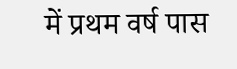में प्रथम वर्ष पास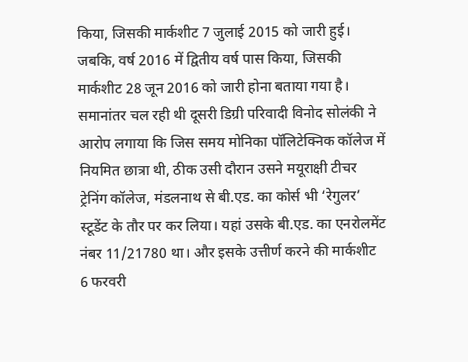किया, जिसकी मार्कशीट 7 जुलाई 2015 को जारी हुई। जबकि, वर्ष 2016 में द्वितीय वर्ष पास किया, जिसकी मार्कशीट 28 जून 2016 को जारी होना बताया गया है। समानांतर चल रही थी दूसरी डिग्री परिवादी विनोद सोलंकी ने आरोप लगाया कि जिस समय मोनिका पॉलिटेक्निक कॉलेज में नियमित छात्रा थी, ठीक उसी दौरान उसने मयूराक्षी टीचर ट्रेनिंग कॉलेज, मंडलनाथ से बी.एड. का कोर्स भी ‘रेगुलर’ स्टूडेंट के तौर पर कर लिया। यहां उसके बी.एड. का एनरोलमेंट नंबर 11/21780 था। और इसके उत्तीर्ण करने की मार्कशीट 6 फरवरी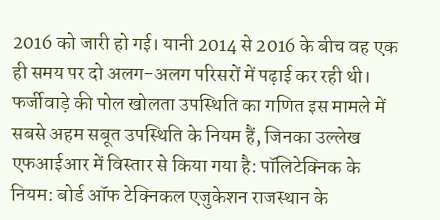2016 को जारी हो गई। यानी 2014 से 2016 के बीच वह एक ही समय पर दो अलग-अलग परिसरों में पढ़ाई कर रही थी। फर्जीवाड़े की पोल खोलता उपस्थिति का गणित इस मामले में सबसे अहम सबूत उपस्थिति के नियम हैं, जिनका उल्लेख एफआईआर में विस्तार से किया गया है: पॉलिटेक्निक के नियम: बोर्ड ऑफ टेक्निकल एजुकेशन राजस्थान के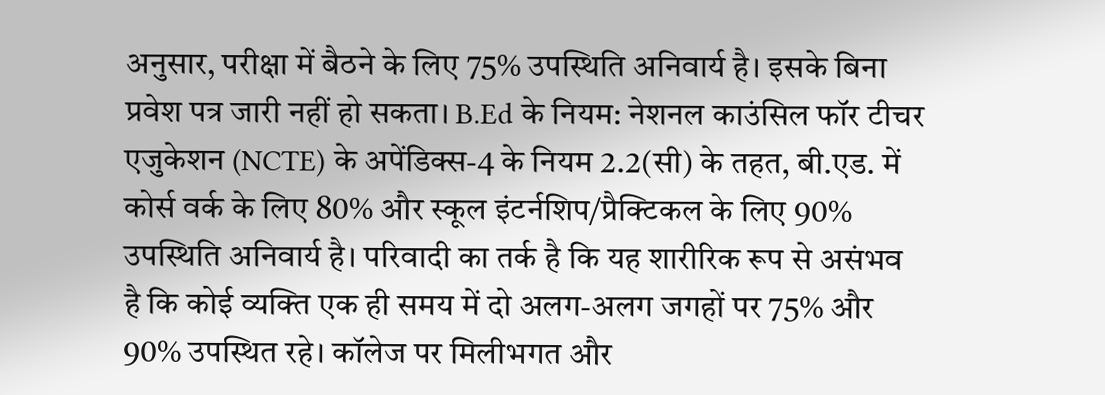अनुसार, परीक्षा में बैठने के लिए 75% उपस्थिति अनिवार्य है। इसके बिना प्रवेश पत्र जारी नहीं हो सकता। B.Ed के नियम: नेशनल काउंसिल फॉर टीचर एजुकेशन (NCTE) के अपेंडिक्स-4 के नियम 2.2(सी) के तहत, बी.एड. में कोर्स वर्क के लिए 80% और स्कूल इंटर्नशिप/प्रैक्टिकल के लिए 90% उपस्थिति अनिवार्य है। परिवादी का तर्क है कि यह शारीरिक रूप से असंभव है कि कोई व्यक्ति एक ही समय में दो अलग-अलग जगहों पर 75% और 90% उपस्थित रहे। कॉलेज पर मिलीभगत और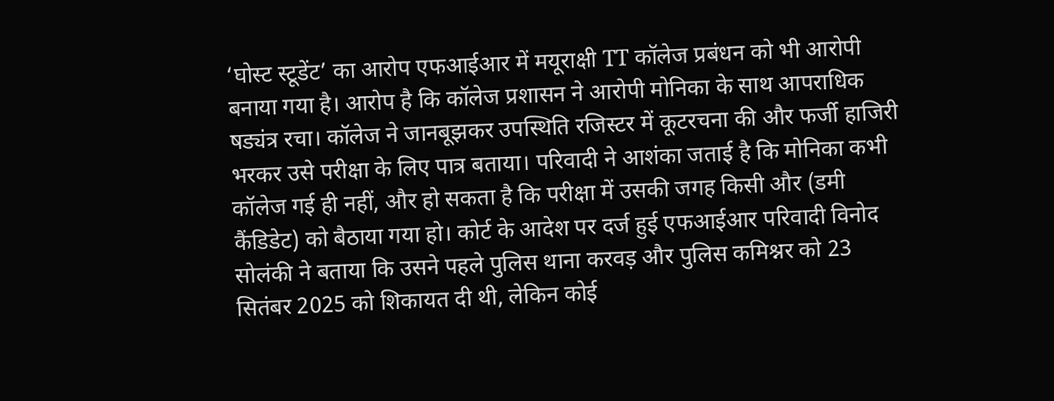‘घोस्ट स्टूडेंट’ का आरोप एफआईआर में मयूराक्षी TT कॉलेज प्रबंधन को भी आरोपी बनाया गया है। आरोप है कि कॉलेज प्रशासन ने आरोपी मोनिका के साथ आपराधिक षड्यंत्र रचा। कॉलेज ने जानबूझकर उपस्थिति रजिस्टर में कूटरचना की और फर्जी हाजिरी भरकर उसे परीक्षा के लिए पात्र बताया। परिवादी ने आशंका जताई है कि मोनिका कभी कॉलेज गई ही नहीं, और हो सकता है कि परीक्षा में उसकी जगह किसी और (डमी कैंडिडेट) को बैठाया गया हो। कोर्ट के आदेश पर दर्ज हुई एफआईआर परिवादी विनोद सोलंकी ने बताया कि उसने पहले पुलिस थाना करवड़ और पुलिस कमिश्नर को 23 सितंबर 2025 को शिकायत दी थी, लेकिन कोई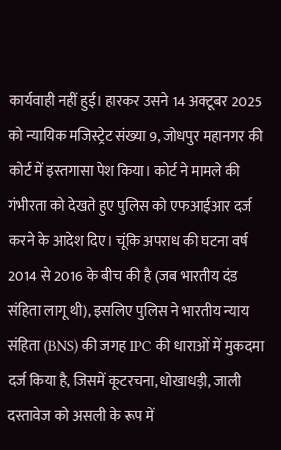कार्यवाही नहीं हुई। हारकर उसने 14 अक्टूबर 2025 को न्यायिक मजिस्ट्रेट संख्या 9, जोधपुर महानगर की कोर्ट में इस्तगासा पेश किया। कोर्ट ने मामले की गंभीरता को देखते हुए पुलिस को एफआईआर दर्ज करने के आदेश दिए। चूंकि अपराध की घटना वर्ष 2014 से 2016 के बीच की है (जब भारतीय दंड संहिता लागू थी), इसलिए पुलिस ने भारतीय न्याय संहिता (BNS) की जगह IPC की धाराओं में मुकदमा दर्ज किया है, जिसमें कूटरचना, धोखाधड़ी, जाली दस्तावेज को असली के रूप में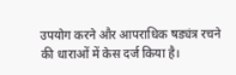उपयोग करने और आपराधिक षड्यंत्र रचने की धाराओं में केस दर्ज किया है।